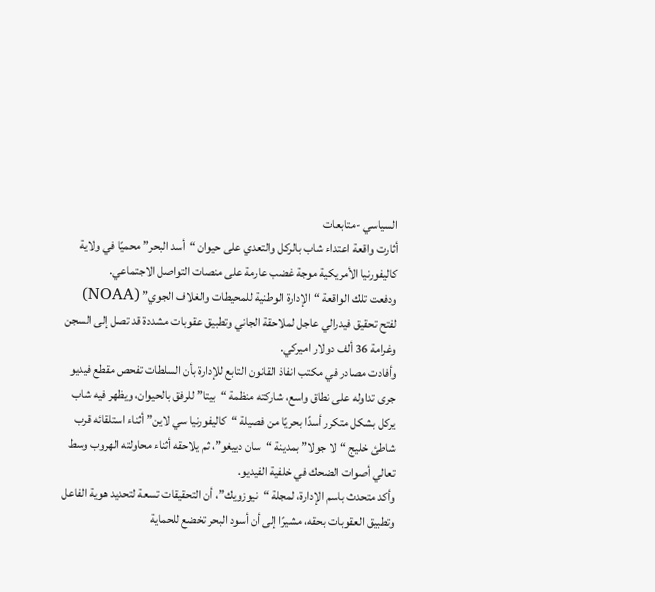السياسي -متابعات
أثارت واقعة اعتداء شاب بالركل والتعدي على حيوان “أسد البحر” محميًا في ولاية كاليفورنيا الأمريكية موجة غضب عارمة على منصات التواصل الاجتماعي.
ودفعت تلك الواقعة “الإدارة الوطنية للمحيطات والغلاف الجوي” (NOAA) لفتح تحقيق فيدرالي عاجل لملاحقة الجاني وتطبيق عقوبات مشددة قد تصل إلى السجن وغرامة 36 ألف دولار اميركي.
وأفادت مصادر في مكتب انفاذ القانون التابع للإدارة بأن السلطات تفحص مقطع فيديو جرى تداوله على نطاق واسع، شاركته منظمة “بيتا” للرفق بالحيوان، ويظهر فيه شاب يركل بشكل متكرر أسدًا بحريًا من فصيلة “كاليفورنيا سي لاين” أثناء استلقائه قرب شاطئ خليج “لا جولا” بمدينة “سان دييغو”، ثم يلاحقه أثناء محاولته الهروب وسط تعالي أصوات الضحك في خلفية الفيديو.
وأكد متحدث باسم الإدارة، لمجلة “نيوزويك”، أن التحقيقات تسعة لتحديد هوية الفاعل وتطبيق العقوبات بحقه، مشيرًا إلى أن أسود البحر تخضع للحماية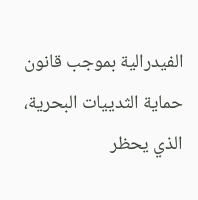الفيدرالية بموجب قانون حماية الثدييات البحرية، الذي يحظر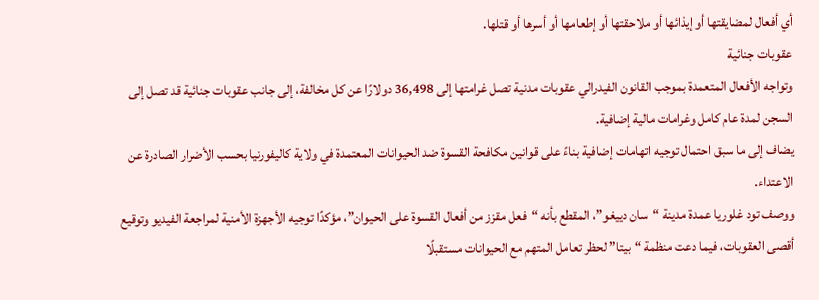أي أفعال لمضايقتها أو إيذائها أو ملاحقتها أو إطعامها أو أسرها أو قتلها.
عقوبات جنائية
وتواجه الأفعال المتعمدة بموجب القانون الفيدرالي عقوبات مدنية تصل غرامتها إلى 36,498 دولارًا عن كل مخالفة، إلى جانب عقوبات جنائية قد تصل إلى السجن لمدة عام كامل وغرامات مالية إضافية.
يضاف إلى ما سبق احتمال توجيه اتهامات إضافية بناءً على قوانين مكافحة القسوة ضد الحيوانات المعتمدة في ولاية كاليفورنيا بحسب الأضرار الصادرة عن الاعتداء.
ووصف تود غلوريا عمدة مدينة “سان دييغو”، المقطع بأنه “فعل مقزز من أفعال القسوة على الحيوان”، مؤكدًا توجيه الأجهزة الأمنية لمراجعة الفيديو وتوقيع أقصى العقوبات، فيما دعت منظمة “بيتا” لحظر تعامل المتهم مع الحيوانات مستقبلًا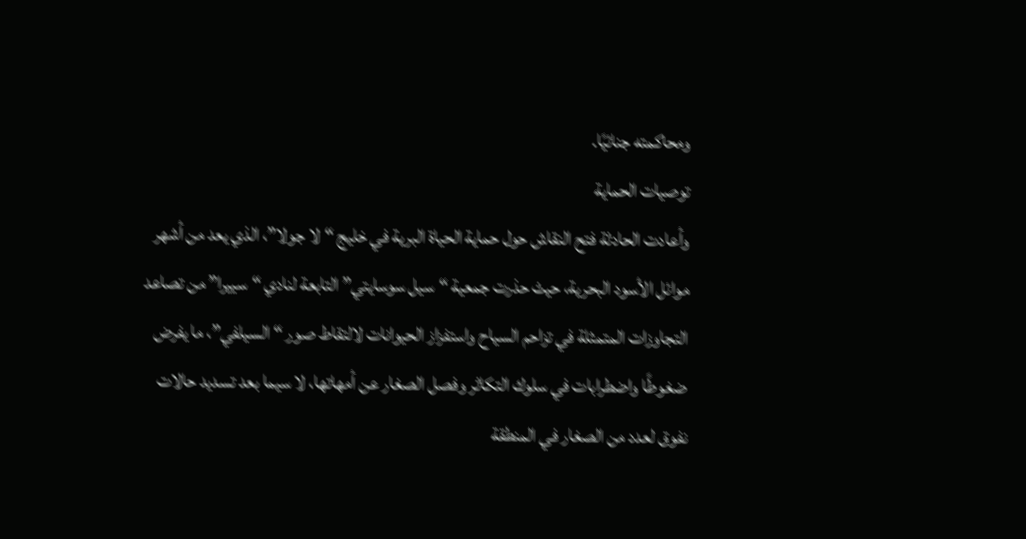ومحاكمته جنائيًا.
توصيات الحماية
وأعادت الحادثة فتح النقاش حول حماية الحياة البرية في خليج “لا جولا”، الذي يعد من أشهر موائل الأسود البحرية، حيث حذرت جمعية “سيل سوسايتي” التابعة لنادي “سييرا” من تصاعد التجاوزات المتمثلة في تزاحم السياح واستفزاز الحيوانات لالتقاط صور “السيلفي”، ما يفرض ضغوطًا واضطرابات في سلوك التكاثر وفصل الصغار عن أمهاتها، لا سيما بعد تسديد حالات نفوق لعدد من الصغار في المنطقة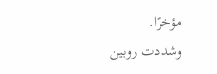مؤخرًا.
وشددت روبين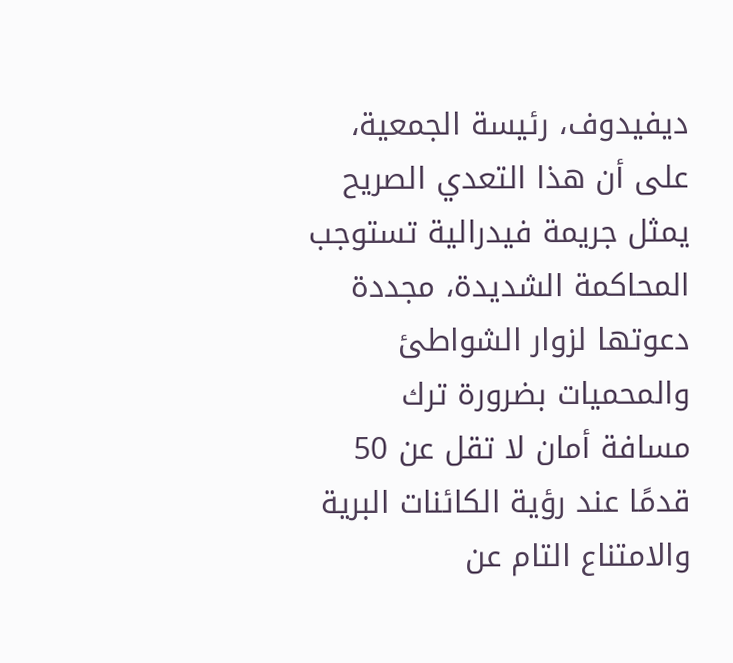ديفيدوف، رئيسة الجمعية، على أن هذا التعدي الصريح يمثل جريمة فيدرالية تستوجب المحاكمة الشديدة، مجددة دعوتها لزوار الشواطئ والمحميات بضرورة ترك مسافة أمان لا تقل عن 50 قدمًا عند رؤية الكائنات البرية والامتناع التام عن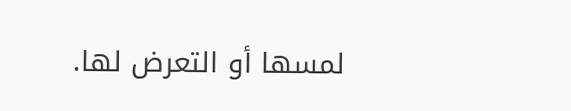لمسها أو التعرض لها.